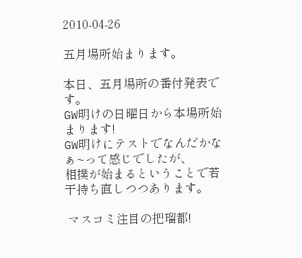2010-04-26

五月場所始まります。

本日、五月場所の番付発表です。
GW明けの日曜日から本場所始まります!
GW明けにテストでなんだかなぁ~って感じでしたが、
相撲が始まるということで若干持ち直しつつあります。

 マスコミ注目の把瑠都!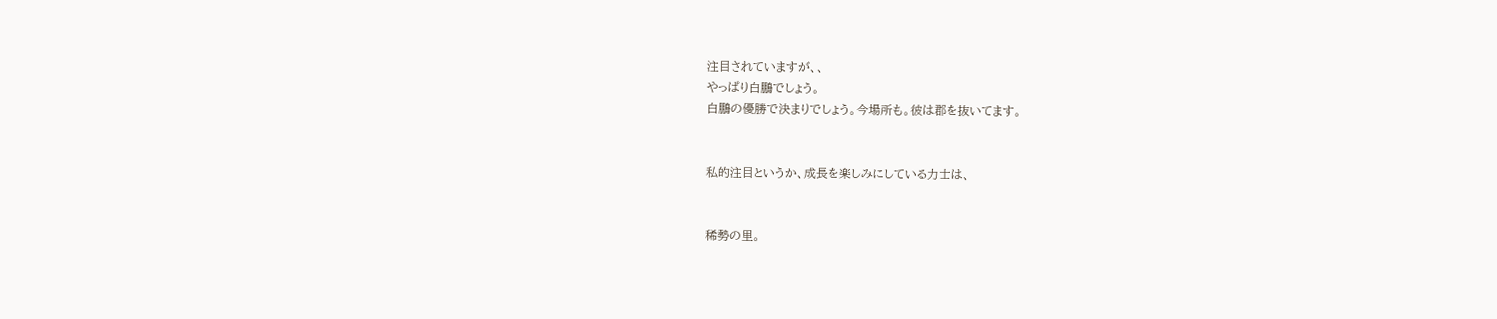注目されていますが、、
やっぱり白鵬でしょう。
白鵬の優勝で決まりでしょう。今場所も。彼は郡を抜いてます。


私的注目というか、成長を楽しみにしている力士は、


稀勢の里。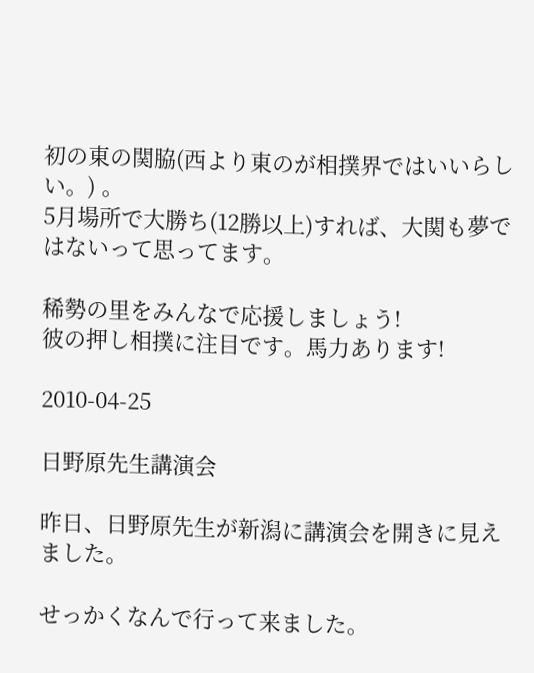初の東の関脇(西より東のが相撲界ではいいらしい。) 。
5月場所で大勝ち(12勝以上)すれば、大関も夢ではないって思ってます。

稀勢の里をみんなで応援しましょう!
彼の押し相撲に注目です。馬力あります!

2010-04-25

日野原先生講演会

昨日、日野原先生が新潟に講演会を開きに見えました。

せっかくなんで行って来ました。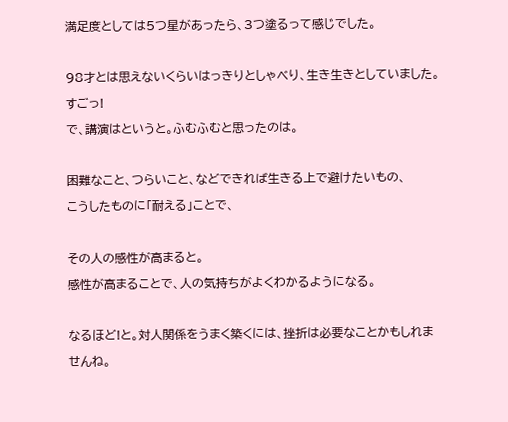満足度としては5つ星があったら、3つ塗るって感じでした。

98才とは思えないくらいはっきりとしゃべり、生き生きとしていました。すごっ!
で、講演はというと。ふむふむと思ったのは。

困難なこと、つらいこと、などできれば生きる上で避けたいもの、
こうしたものに「耐える」ことで、

その人の感性が高まると。
感性が高まることで、人の気持ちがよくわかるようになる。

なるほど!と。対人関係をうまく築くには、挫折は必要なことかもしれませんね。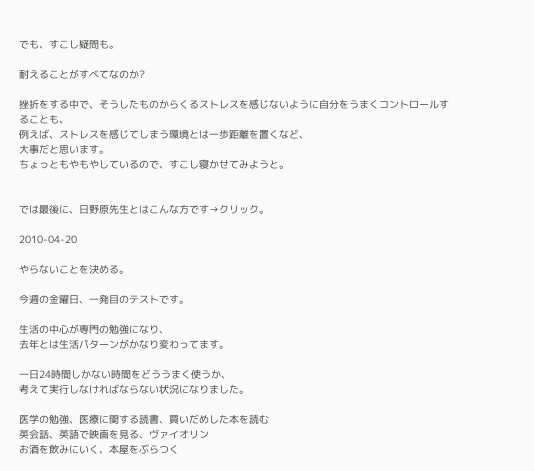でも、すこし疑問も。

耐えることがすべてなのか?

挫折をする中で、そうしたものからくるストレスを感じないように自分をうまくコントロールすることも、
例えば、ストレスを感じてしまう環境とは一歩距離を置くなど、
大事だと思います。
ちょっともやもやしているので、すこし寝かせてみようと。


では最後に、日野原先生とはこんな方です→クリック。

2010-04-20

やらないことを決める。

今週の金曜日、一発目のテストです。

生活の中心が専門の勉強になり、
去年とは生活パターンがかなり変わってます。

一日24時間しかない時間をどううまく使うか、
考えて実行しなければならない状況になりました。

医学の勉強、医療に関する読書、買いだめした本を読む
英会話、英語で映画を見る、ヴァイオリン
お酒を飲みにいく、本屋をぶらつく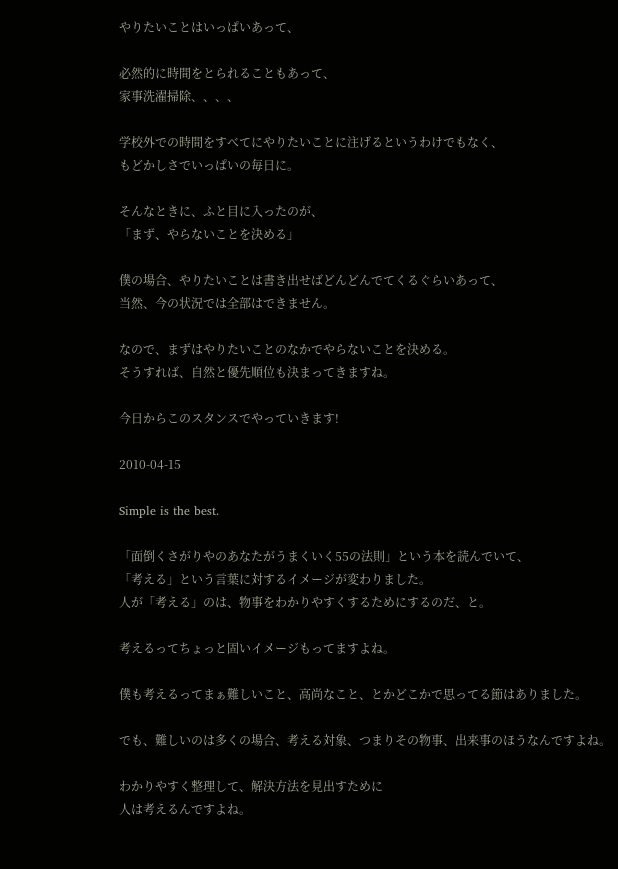やりたいことはいっぱいあって、

必然的に時間をとられることもあって、
家事洗濯掃除、、、、

学校外での時間をすべてにやりたいことに注げるというわけでもなく、
もどかしさでいっぱいの毎日に。

そんなときに、ふと目に入ったのが、
「まず、やらないことを決める」

僕の場合、やりたいことは書き出せばどんどんでてくるぐらいあって、
当然、今の状況では全部はできません。

なので、まずはやりたいことのなかでやらないことを決める。
そうすれば、自然と優先順位も決まってきますね。

今日からこのスタンスでやっていきます!

2010-04-15

Simple is the best.

「面倒くさがりやのあなたがうまくいく55の法則」という本を読んでいて、
「考える」という言葉に対するイメージが変わりました。
人が「考える」のは、物事をわかりやすくするためにするのだ、と。

考えるってちょっと固いイメージもってますよね。

僕も考えるってまぁ難しいこと、高尚なこと、とかどこかで思ってる節はありました。

でも、難しいのは多くの場合、考える対象、つまりその物事、出来事のほうなんですよね。

わかりやすく整理して、解決方法を見出すために
人は考えるんですよね。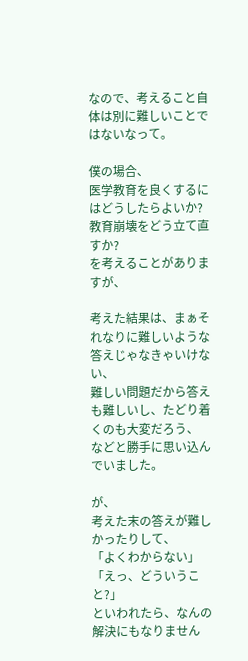なので、考えること自体は別に難しいことではないなって。

僕の場合、
医学教育を良くするにはどうしたらよいか?
教育崩壊をどう立て直すか?
を考えることがありますが、

考えた結果は、まぁそれなりに難しいような答えじゃなきゃいけない、
難しい問題だから答えも難しいし、たどり着くのも大変だろう、
などと勝手に思い込んでいました。

が、
考えた末の答えが難しかったりして、
「よくわからない」「えっ、どういうこと?」
といわれたら、なんの解決にもなりません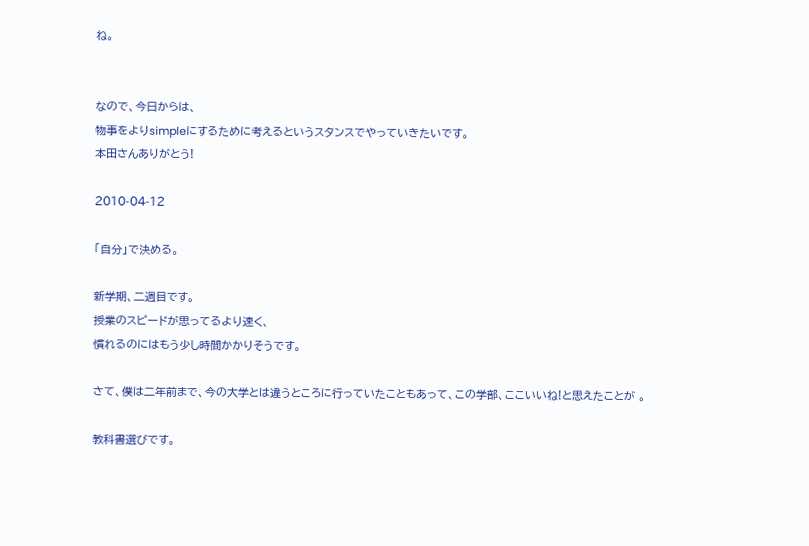ね。


なので、今日からは、
物事をよりsimpleにするために考えるというスタンスでやっていきたいです。
本田さんありがとう!

2010-04-12

「自分」で決める。

新学期、二週目です。
授業のスピードが思ってるより速く、
慣れるのにはもう少し時間かかりそうです。

さて、僕は二年前まで、今の大学とは違うところに行っていたこともあって、この学部、ここいいね!と思えたことが 。

教科書選びです。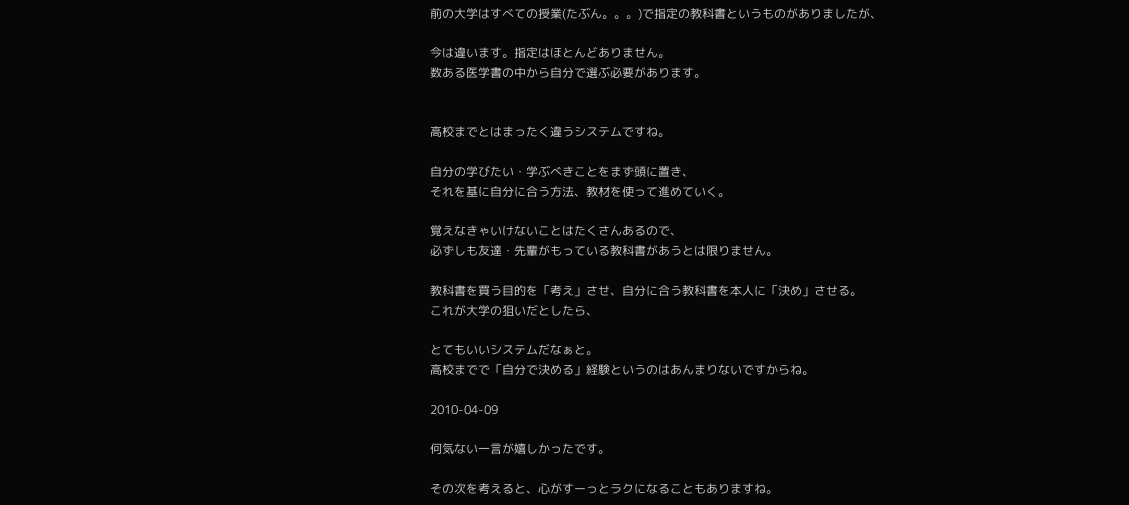前の大学はすべての授業(たぶん。。。)で指定の教科書というものがありましたが、

今は違います。指定はほとんどありません。
数ある医学書の中から自分で選ぶ必要があります。


高校までとはまったく違うシステムですね。

自分の学びたい・学ぶべきことをまず頭に置き、
それを基に自分に合う方法、教材を使って進めていく。

覚えなきゃいけないことはたくさんあるので、
必ずしも友達・先輩がもっている教科書があうとは限りません。

教科書を買う目的を「考え」させ、自分に合う教科書を本人に「決め」させる。
これが大学の狙いだとしたら、

とてもいいシステムだなぁと。
高校までで「自分で決める」経験というのはあんまりないですからね。

2010-04-09

何気ない一言が嬉しかったです。

その次を考えると、心がすーっとラクになることもありますね。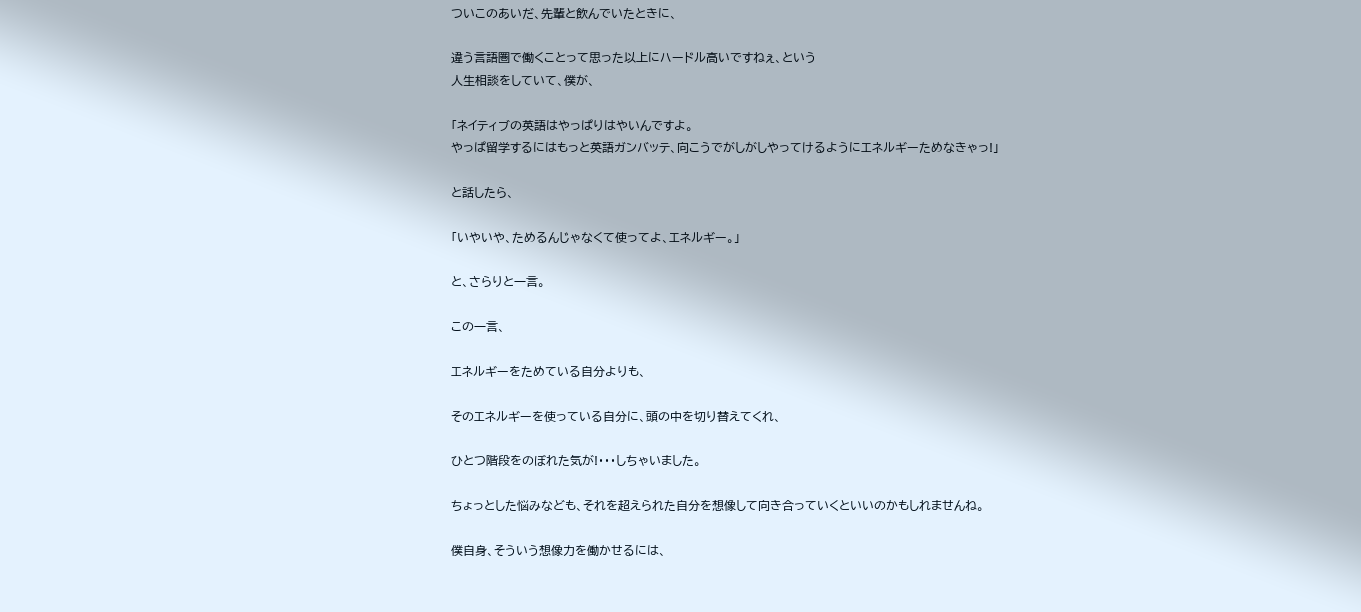ついこのあいだ、先輩と飲んでいたときに、

違う言語圏で働くことって思った以上にハードル高いですねぇ、という
人生相談をしていて、僕が、

「ネイティブの英語はやっぱりはやいんですよ。
やっぱ留学するにはもっと英語ガンバッテ、向こうでがしがしやってけるようにエネルギーためなきゃっ!」

と話したら、

「いやいや、ためるんじゃなくて使ってよ、エネルギー。」

と、さらりと一言。

この一言、

エネルギーをためている自分よりも、

そのエネルギーを使っている自分に、頭の中を切り替えてくれ、

ひとつ階段をのぼれた気が!・・・しちゃいました。

ちょっとした悩みなども、それを超えられた自分を想像して向き合っていくといいのかもしれませんね。

僕自身、そういう想像力を働かせるには、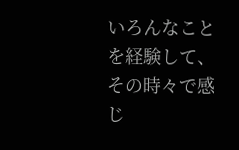いろんなことを経験して、
その時々で感じ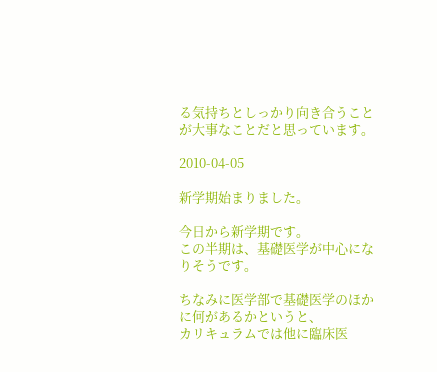る気持ちとしっかり向き合うことが大事なことだと思っています。

2010-04-05

新学期始まりました。

今日から新学期です。
この半期は、基礎医学が中心になりそうです。

ちなみに医学部で基礎医学のほかに何があるかというと、
カリキュラムでは他に臨床医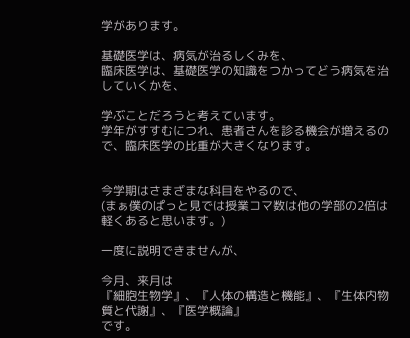学があります。

基礎医学は、病気が治るしくみを、
臨床医学は、基礎医学の知識をつかってどう病気を治していくかを、

学ぶことだろうと考えています。
学年がすすむにつれ、患者さんを診る機会が増えるので、臨床医学の比重が大きくなります。


今学期はさまざまな科目をやるので、
(まぁ僕のぱっと見では授業コマ数は他の学部の2倍は軽くあると思います。)

一度に説明できませんが、

今月、来月は
『細胞生物学』、『人体の構造と機能』、『生体内物質と代謝』、『医学概論』
です。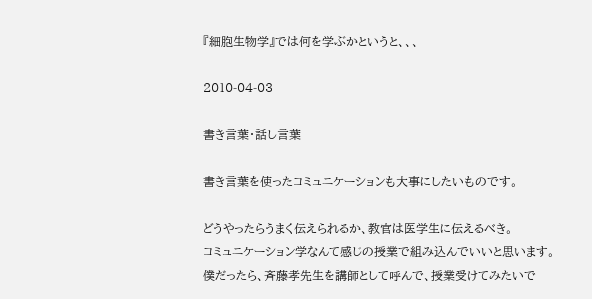『細胞生物学』では何を学ぶかというと、、、

2010-04-03

書き言葉・話し言葉

書き言葉を使ったコミュニケーションも大事にしたいものです。

どうやったらうまく伝えられるか、教官は医学生に伝えるべき。
コミュニケーション学なんて感じの授業で組み込んでいいと思います。
僕だったら、斉藤孝先生を講師として呼んで、授業受けてみたいで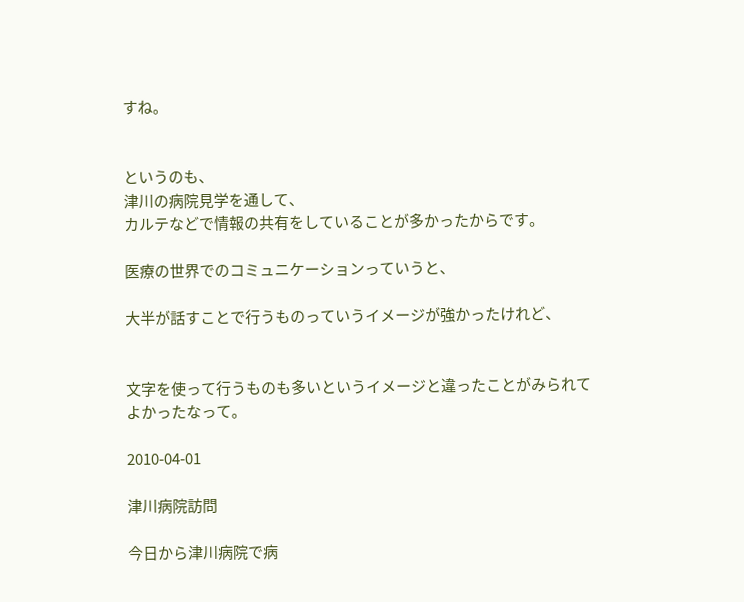すね。


というのも、
津川の病院見学を通して、
カルテなどで情報の共有をしていることが多かったからです。

医療の世界でのコミュニケーションっていうと、

大半が話すことで行うものっていうイメージが強かったけれど、


文字を使って行うものも多いというイメージと違ったことがみられて
よかったなって。

2010-04-01

津川病院訪問

今日から津川病院で病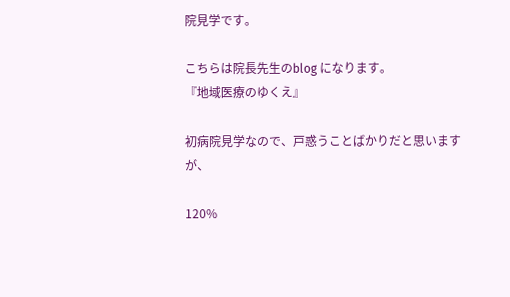院見学です。

こちらは院長先生のblog になります。
『地域医療のゆくえ』

初病院見学なので、戸惑うことばかりだと思いますが、

120%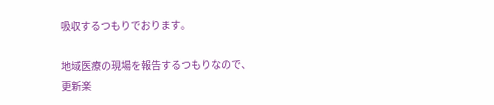吸収するつもりでおります。

地域医療の現場を報告するつもりなので、
更新楽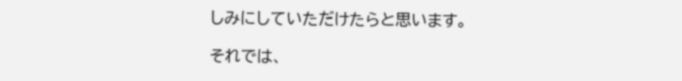しみにしていただけたらと思います。

それでは、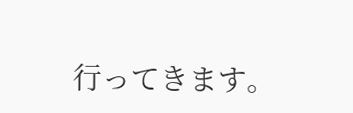行ってきます。